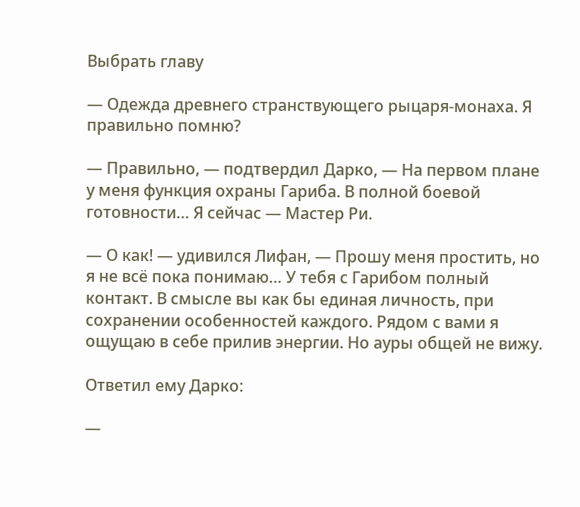Выбрать главу

— Одежда древнего странствующего рыцаря-монаха. Я правильно помню?

— Правильно, — подтвердил Дарко, — На первом плане у меня функция охраны Гариба. В полной боевой готовности… Я сейчас — Мастер Ри.

— О как! — удивился Лифан, — Прошу меня простить, но я не всё пока понимаю… У тебя с Гарибом полный контакт. В смысле вы как бы единая личность, при сохранении особенностей каждого. Рядом с вами я ощущаю в себе прилив энергии. Но ауры общей не вижу.

Ответил ему Дарко:

—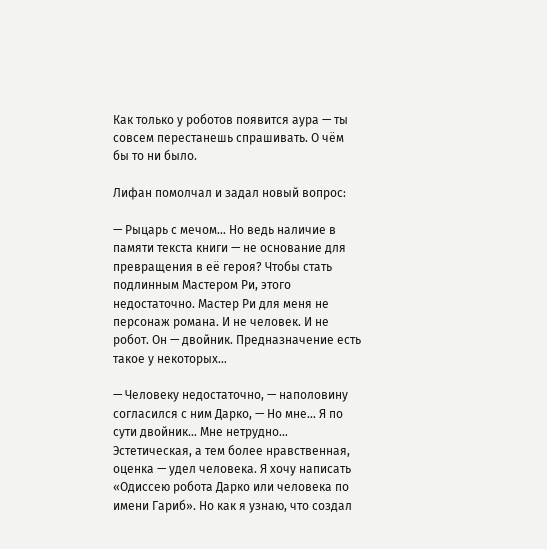Как только у роботов появится аура — ты совсем перестанешь спрашивать. О чём бы то ни было.

Лифан помолчал и задал новый вопрос:

— Рыцарь с мечом… Но ведь наличие в памяти текста книги — не основание для превращения в её героя? Чтобы стать подлинным Мастером Ри, этого недостаточно. Мастер Ри для меня не персонаж романа. И не человек. И не робот. Он — двойник. Предназначение есть такое у некоторых…

— Человеку недостаточно, — наполовину согласился с ним Дарко, — Но мне… Я по сути двойник… Мне нетрудно… Эстетическая, а тем более нравственная, оценка — удел человека. Я хочу написать «Одиссею робота Дарко или человека по имени Гариб». Но как я узнаю, что создал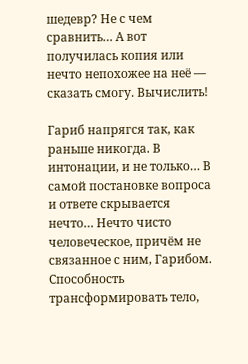шедевр? Не с чем сравнить… А вот получилась копия или нечто непохожее на неё — сказать смогу. Вычислить!

Гариб напрягся так, как раньше никогда. В интонации, и не только… В самой постановке вопроса и ответе скрывается нечто… Нечто чисто человеческое, причём не связанное с ним, Гарибом. Способность трансформировать тело,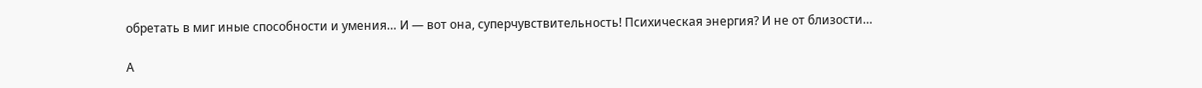обретать в миг иные способности и умения… И — вот она, суперчувствительность! Психическая энергия? И не от близости…

А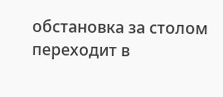обстановка за столом переходит в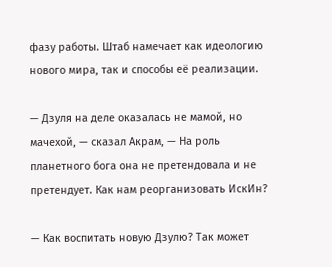фазу работы. Штаб намечает как идеологию нового мира, так и способы её реализации.

— Дзуля на деле оказалась не мамой, но мачехой, — сказал Акрам, — На роль планетного бога она не претендовала и не претендует. Как нам реорганизовать ИскИн?

— Как воспитать новую Дзулю? Так может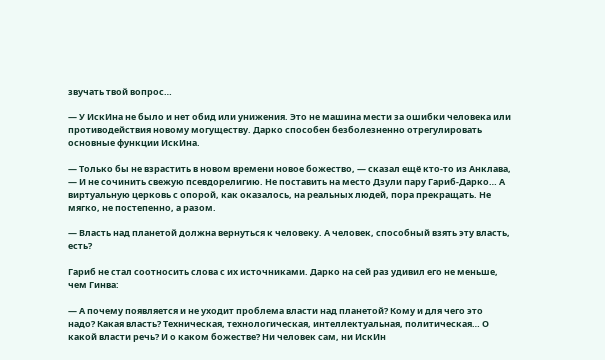звучать твой вопрос…

— У ИскИна не было и нет обид или унижения. Это не машина мести за ошибки человека или противодействия новому могуществу. Дарко способен безболезненно отрегулировать основные функции ИскИна.

— Только бы не взрастить в новом времени новое божество, — сказал ещё кто-то из Анклава, — И не сочинить свежую псевдорелигию. Не поставить на место Дзули пару Гариб-Дарко… А виртуальную церковь с опорой, как оказалось, на реальных людей, пора прекращать. Не мягко, не постепенно, а разом.

— Власть над планетой должна вернуться к человеку. А человек, способный взять эту власть, есть?

Гариб не стал соотносить слова с их источниками. Дарко на сей раз удивил его не меньше, чем Гинва:

— А почему появляется и не уходит проблема власти над планетой? Кому и для чего это надо? Какая власть? Техническая, технологическая, интеллектуальная, политическая… О какой власти речь? И о каком божестве? Ни человек сам, ни ИскИн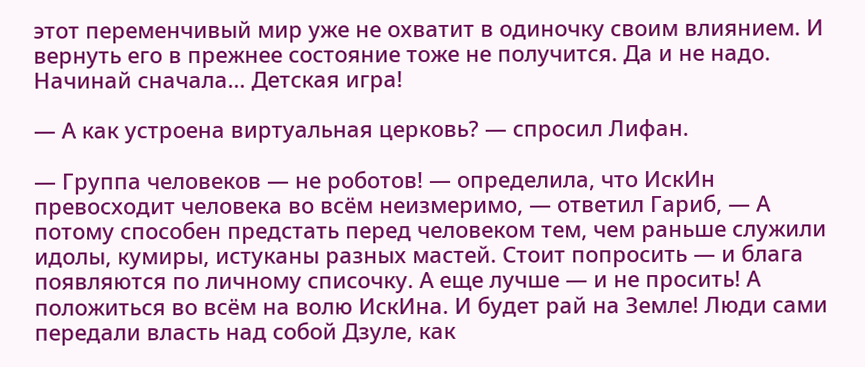этот переменчивый мир уже не охватит в одиночку своим влиянием. И вернуть его в прежнее состояние тоже не получится. Да и не надо. Начинай сначала… Детская игра!

— А как устроена виртуальная церковь? — спросил Лифан.

— Группа человеков — не роботов! — определила, что ИскИн превосходит человека во всём неизмеримо, — ответил Гариб, — А потому способен предстать перед человеком тем, чем раньше служили идолы, кумиры, истуканы разных мастей. Стоит попросить — и блага появляются по личному списочку. А еще лучше — и не просить! А положиться во всём на волю ИскИна. И будет рай на Земле! Люди сами передали власть над собой Дзуле, как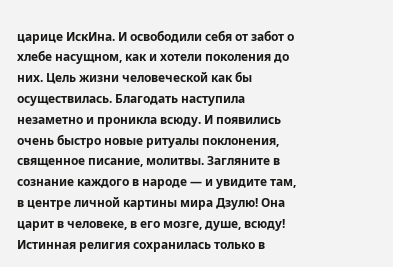царице ИскИна. И освободили себя от забот о хлебе насущном, как и хотели поколения до них. Цель жизни человеческой как бы осуществилась. Благодать наступила незаметно и проникла всюду. И появились очень быстро новые ритуалы поклонения, священное писание, молитвы. Загляните в сознание каждого в народе — и увидите там, в центре личной картины мира Дзулю! Она царит в человеке, в его мозге, душе, всюду! Истинная религия сохранилась только в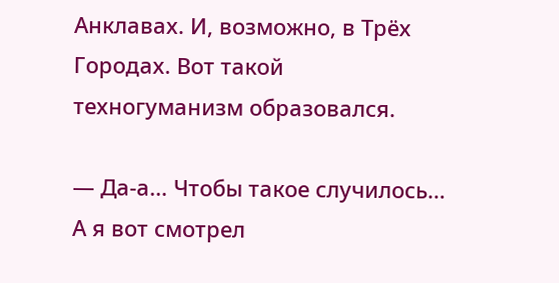Анклавах. И, возможно, в Трёх Городах. Вот такой техногуманизм образовался.

— Да-а… Чтобы такое случилось… А я вот смотрел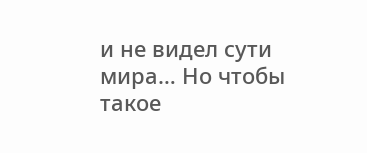и не видел сути мира… Но чтобы такое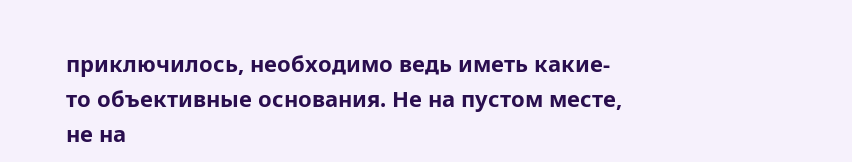приключилось, необходимо ведь иметь какие-то объективные основания. Не на пустом месте, не на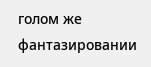голом же фантазировании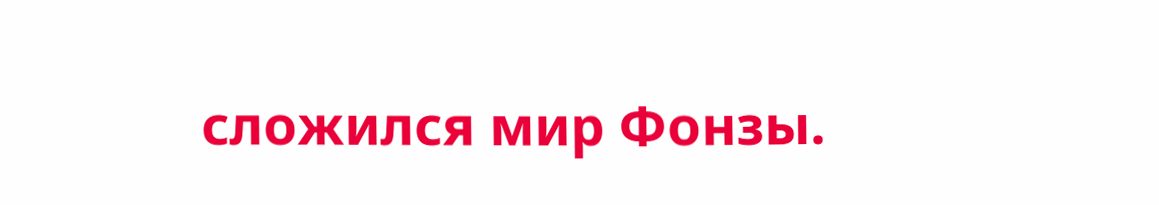сложился мир Фонзы.